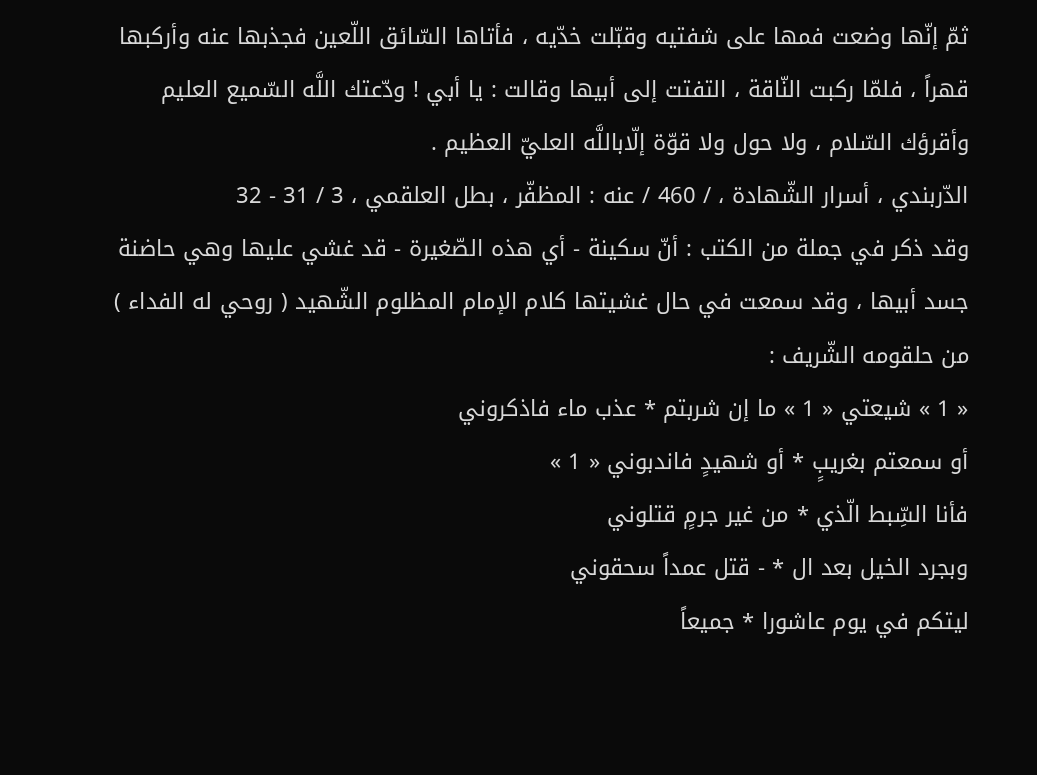ثمّ إنّها وضعت فمها على شفتيه وقبّلت خدّيه ، فأتاها السّائق اللّعين فجذبها عنه وأركبها قهراً ، فلمّا ركبت النّاقة ، التفتت إلى أبيها وقالت : يا أبي ! ودّعتك اللَّه السّميع العليم وأقرؤك السّلام ، ولا حول ولا قوّة إلّاباللَّه العليّ العظيم .
الدّربندي ، أسرار الشّهادة ، / 460 / عنه : المظفّر ، بطل العلقمي ، 3 / 31 - 32
وقد ذكر في جملة من الكتب : أنّ سكينة - أي هذه الصّغيرة - قد غشي عليها وهي حاضنة جسد أبيها ، وقد سمعت في حال غشيتها كلام الإمام المظلوم الشّهيد ( روحي له الفداء ) من حلقومه الشّريف :
« 1 » شيعتي « 1 » ما إن شربتم * عذب ماء فاذكروني
أو سمعتم بغريبٍ * أو شهيدٍ فاندبوني « 1 »
فأنا السِّبط الّذي * من غير جرمٍ قتلوني
وبجرد الخيل بعد ال * - قتل عمداً سحقوني
ليتكم في يوم عاشورا * جميعاً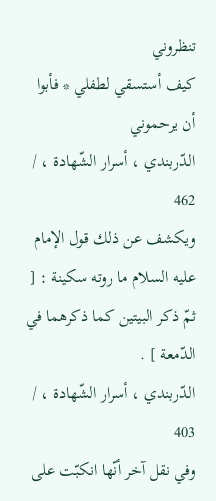تنظروني
كيف أستسقي لطفلي * فأبوا أن يرحموني
الدّربندي ، أسرار الشّهادة ، / 462
ويكشف عن ذلك قول الإمام عليه السلام ما روته سكينة : [ ثمّ ذكر البيتين كما ذكرهما في الدّمعة ] .
الدّربندي ، أسرار الشّهادة ، / 403
وفي نقل آخر أنّها انكبّت على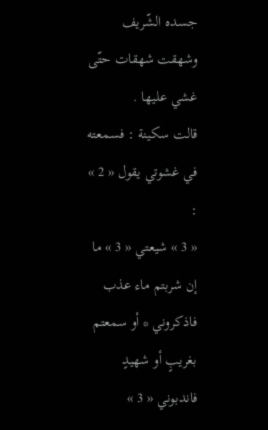جسده الشّريف وشهقت شهقات حتّى غشي عليها .
قالت سكينة : فسمعته في غشوتي يقول « 2 » :
« 3 » شيعتي « 3 » ما إن شربتم ماء عذب فاذكروني * أو سمعتم بغريبٍ أو شهيدٍ فاندبوني « 3 »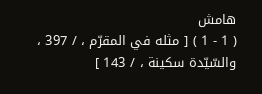هامش
( 1 - 1 ) [ مثله في المقرّم ، / 397 ، والسّيّدة سكينة ، / 143 ]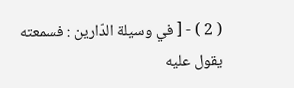( 2 ) - [ في وسيلة الدّارين : فسمعته يقول عليه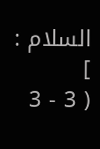السلام : ]
( 3 - 3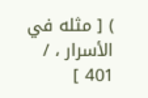) [ مثله في الأسرار ، / 401 ]